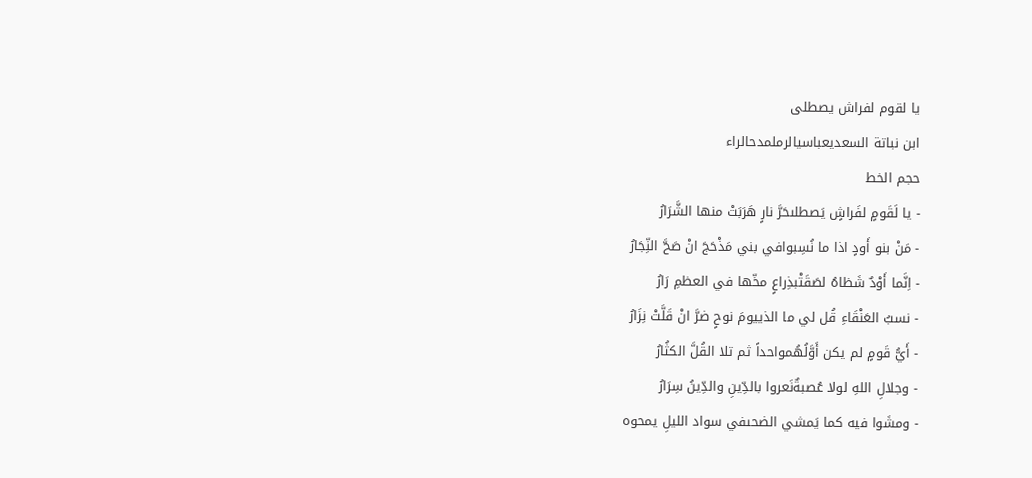يا لقوم لفراش يصطلى
ابن نباتة السعديعباسيالرملمدحالراء
حجم الخط
- يا لَقَومٍ لفَراشٍ يَصطلىحَرَّ نارٍ هَرَبَتْ منها الشَّرَارُ
- مَنْ بنو أَودٍ اذا ما نُسِبوافي بني مَذْحَجَ انْ صَحَّ النِّجَارُ
- اِنَّما أَوْدٌ شَظاهُ لصَقَتْبذِراعٍ مخّها في العظمِ رَارُ
- نسبُ العَنْقَاءِ قُل لي ما الذييومَ نوحٍ ضرَّ انْ قَلَّتْ نِزَارُ
- أَيُّ قَومٍ لم يكن أَوَّلُهُمواحداً ثم تلا القُلَّ الكثُارُ
- وجلالِ اللهِ لولا عُصبةٌنَعروا بالدِّينِ والدِّينُ سِرَارُ
- ومشَوا فيه كما يَمشي الضحىفي سواد الليلِ يمحوه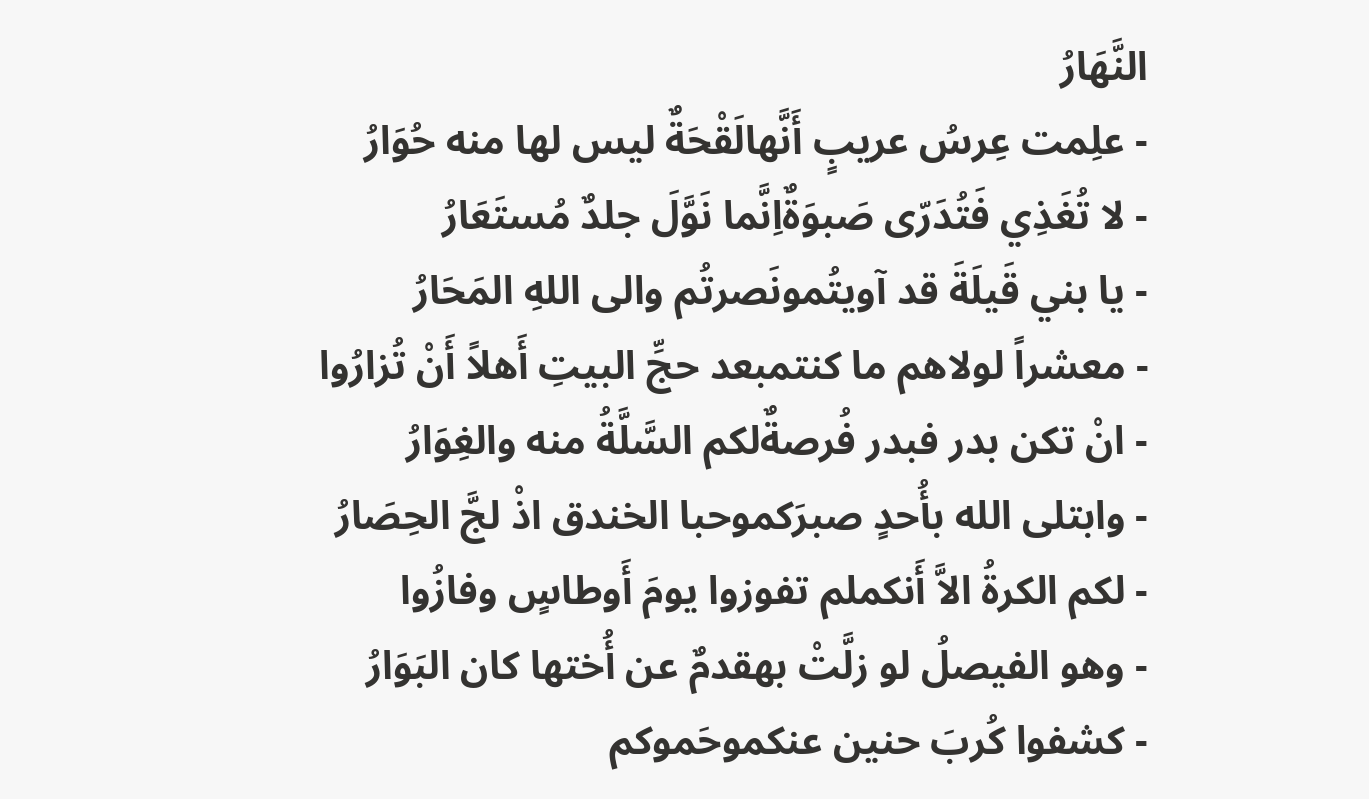النَّهَارُ
- علِمت عِرسُ عريبٍ أَنَّهالَقْحَةٌ ليس لها منه حُوَارُ
- لا تُغَذِي فَتُدَرّى صَبوَةٌاِنَّما نَوَّلَ جلدٌ مُستَعَارُ
- يا بني قَيلَةَ قد آويتُمونَصرتُم والى اللهِ المَحَارُ
- معشراً لولاهم ما كنتمبعد حجِّ البيتِ أَهلاً أَنْ تُزارُوا
- انْ تكن بدر فبدر فُرصةٌلكم السَّلَّةُ منه والغِوَارُ
- وابتلى الله بأُحدٍ صبرَكموحبا الخندق اذْ لجَّ الحِصَارُ
- لكم الكرةُ الاَّ أَنكملم تفوزوا يومَ أَوطاسٍ وفازُوا
- وهو الفيصلُ لو زلَّتْ بهقدمٌ عن أُختها كان البَوَارُ
- كشفوا كُربَ حنين عنكموحَموكم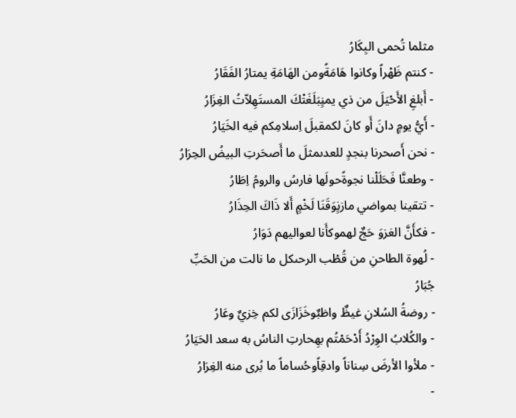مثلما تُحمى البِكَارُ
- كنتم ظَهْراً وكانوا هَامَةًومن الهَامَةِ يمتارُ الفَقَارُ
- أَبلغِ الأَحْيَلَ من ذي يمنٍبَلَغَتْكَ المستَهِلاّتُ الغِزَارُ
- أَيُّ يومٍ دانَ أَو كانَ لكمقبلَ اِسلامِكم فيه الخَيَارُ
- نحن أَصحرنا بنجدٍ للعدىمثلَ ما أَصحَرتِ البيضُ الحِرَارُ
- وطعنَّا فَحَلَلْنا نجوةًحولَها فارسُ والرومُ اِطَارُ
- تتقينا بمواضي مازنٍوَقَنَا لَخْمٍ أَلا ذَاكَ الحِذَارُ
- فكأَنَّ الغزوَ حَجٌ لهموكأَنا لعواليهم دَوَارُ
- لُهوة الطاحنِ من قُطْب الرحىكل ما نالت من الحَبِّ جُبَارُ
- روضةُ السُلانِ غيظٌ واظبٌوخَزَازَى لكم خِزيٌ وعَارُ
- والكُلابُ الوِرْدُ أَدْحَمْتُم بهِحارتِ الناسُ به سعد الحَيَارُ
- ملأوا الأرضَ سِناناً وادقِاًوحُساماً ما بُرى منه الغِرَارُ
-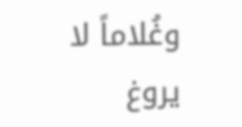وغُلاماً لا يروغ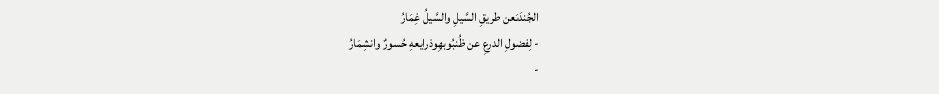الجُندَىَعن طريقِ السَّيلِ والسَّيلُ غِمَارُ
- لِفضولِ الدرعِ عن ظُنبُوبهِوذرايعهِ حُسورٌ وانشِمَارُ
-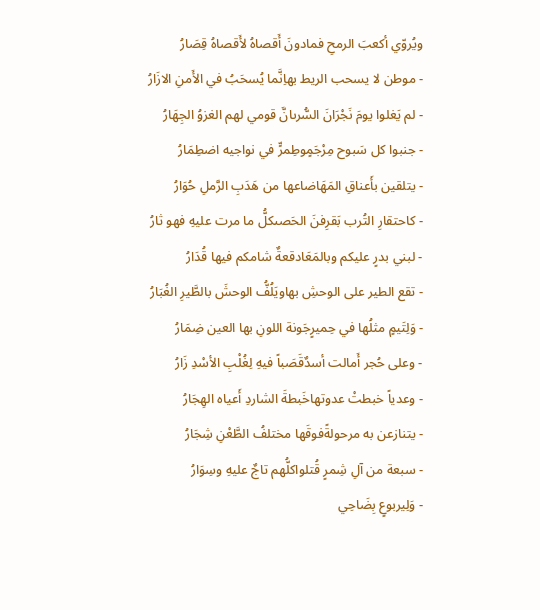ويُروّي أكعبَ الرمحِ فمادونَ أَقصاهُ لأَقصاهُ قِصَارُ
- موطن لا يسحب الريط بهاِنَّما يُسحَبُ في الأَمنِ الازَارُ
- لم يَغلوا يومَ نَجْرَانَ السُّرىانَّ قومي لهم الغزوُ الجِهَارُ
- جنبوا كل سَبوح مِرْجَمٍوطِمرٍّ في نواجيه اضطِمَارُ
- يتلقين بأَعناقِ المَهَاضاعها من هَدَبِ الرَّملِ حُوَارُ
- كاحتقارِ التُرب بَقرِفنَ الحَصىكلُّ ما مرت عليهِ فهو ثارُ
- لبني بدرٍ عليكم وبالمَعَادقعةٌ شامكم فيها قُدَارُ
- تقع الطير على الوحشِ بهاويَلُفُّ الوحشَ بالطَّيرِ الغُبَارُ
- وَلِتَيمٍ مثلُها في حِميرٍجَونة اللونِ بها العين ضِمَارُ
- وعلى حُجر أَمالت أسدٌقَصَباً فيهِ لِغُلْبِ الأسْدِ زَارُ
- وعدياً خبطتْ عدوتهاخَبطةَ الشاردِ أَعياه الهِجَارُ
- يتنازعن به مرحولةًفوقَها مختلفُ الطَّعْنِ شِجَارُ
- سبعة من آلِ شِمرٍ قُتلواكلُّهم تاجٌ عليهِ وسِوَارُ
- وَلِيربوعٍ بِضَاحِي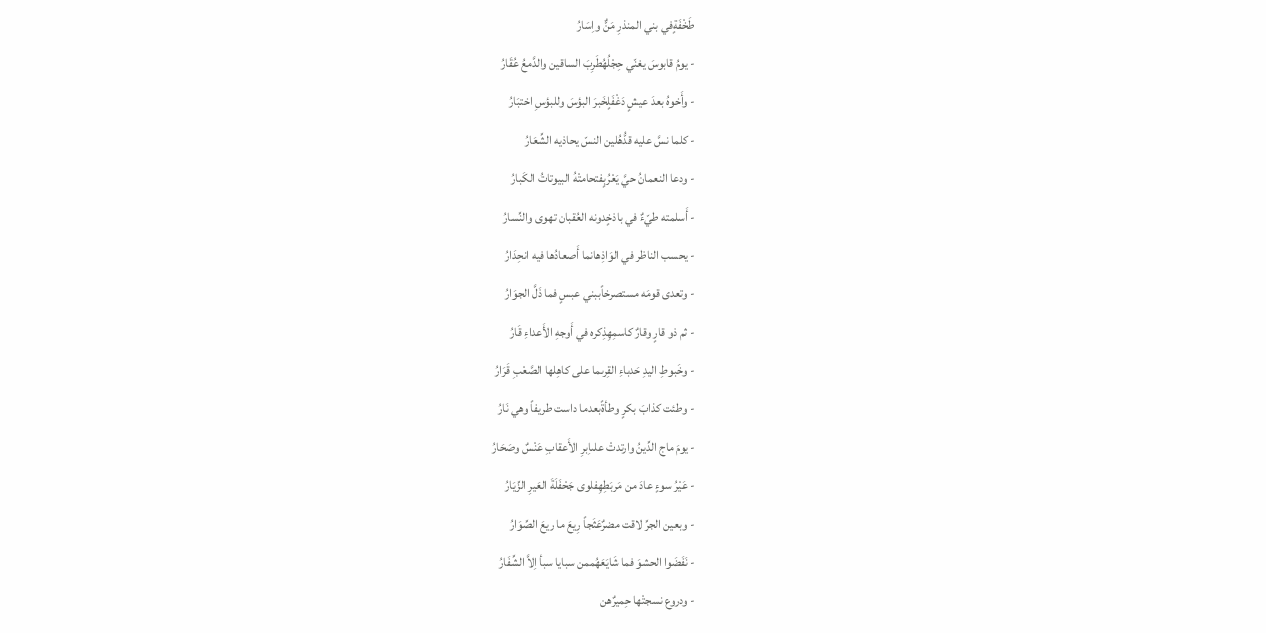طَخْفَةٍفي بني المنذرِ مَنٌّ واِسَارُ
- يومُ قابوسَ يغنّي حِجْلُهُطَرِبَ الساقين والدَّمعُ عُقَارُ
- وأَخوهُ بعدَ عيشٍ دَغْفَلٍخَبرَ البؤسَ وللبؤسِ اختبَارُ
- كلما نسَّ عليه قدُّهُلين النسّ يحاذيه الشِّعَارُ
- ودعا النعمانُ حيَّ يَعْرُبٍفتحامتْهُ البيوتاتُ الكَبارُ
- أَسلمته طيّءٌ في باذخٍدونه العُقبان تهوى والنِّسارُ
- يحسب الناظر في الوَاذِهانما أَصعادُها فيه انحِدَارُ
- وتعدى قومَه مستصرخاًببني عبسٍ فما ذَلَّ الجوَارُ
- ثم ذو قارٍ وقارٌ كاسمِهِذِكره في أَوجهِ الأَعداءِ قَارُ
- وخَبوطِ اليدِ حَدباءِ القِرىما على كاهِلها الصَّعْبِ قَرَارُ
- وطئت كذابَ بكرٍ وطأةًبعدما داست طريفاً وهي نَارُ
- يومَ ماج الدِّينُ وارتدتْ علىاِبرِ الأَعقابِ عَنْسٌ وصَحَارُ
- عَيْرُ سوءٍ عادَ من مَربَطِهِفلوى جَحْفَلَةَ العَيرِ الزِّيَارُ
- وبعين الجرِّ لاقت مضرٌعَثَجاً رِيعَ ما ريعَ الصِّوَارُ
- نَفَضَوا الحشوَ فما شَايَعَهُممن سبايا سبأ اِلاَّ الشِّفَارُ
- ودروع نسجتْها حِميرٌهن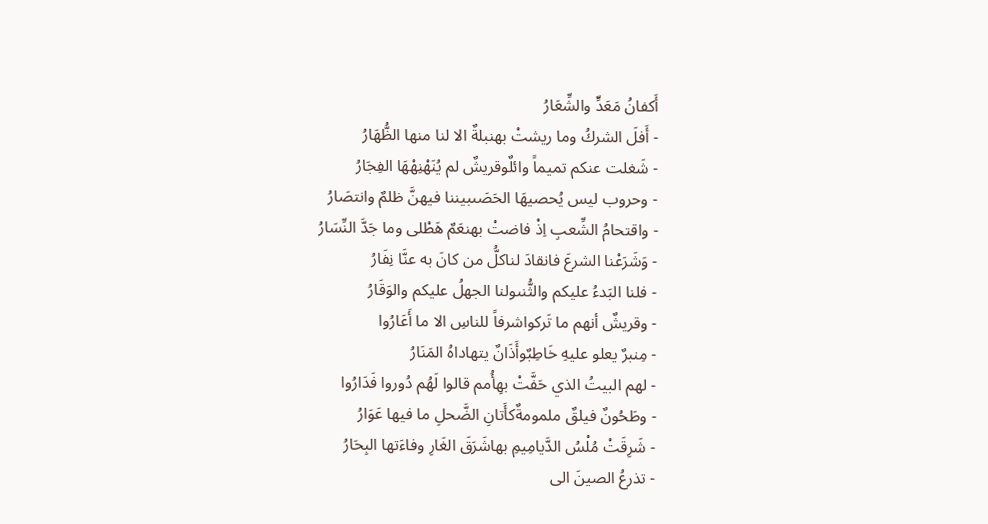أَكفانُ مَعَدٍّ والشِّعَارُ
- أَفلَ الشركُ وما ريشتْ بهنبلةٌ الا لنا منها الظُّهَارُ
- شَغلت عنكم تميماً وائلٌوقريشٌ لم يُنَهْنِهْهَا الفِجَارُ
- وحروب ليس يُحصيهَا الحَصَىبيننا فيهنَّ ظلمٌ وانتصَارُ
- واقتحامُ الشِّعبِ اِذْ فاضتْ بهنعَمٌ هَطْلى وما جَدَّ النِّسَارُ
- وَشَرَعْنا الشرعَ فانقادَ لناكلُّ من كانَ به عنَّا نِفَارُ
- فلنا البَدءُ عليكم والثُّنىولنا الجهلُ عليكم والوَقَارُ
- وقريشٌ أنهم ما تَركواشرفاً للناسِ الا ما أَعَارُوا
- مِنبرٌ يعلو عليهِ خَاطِبٌوأَذَانٌ يتهاداهُ المَنَارُ
- لهم البيتُ الذي حَفَّتْ بهِأُمم قالوا لَهُم دُوروا فَدَارُوا
- وطَحُونٌ فيلقٌ ملمومةٌكأَتانِ الضَّحلِ ما فيها عَوَارُ
- شَرِقَتْ مُلْسُ الدَّيامِيمِ بهاشَرَقَ الغَارِ وفاءَتها البِحَارُ
- تذرعُ الصينَ الى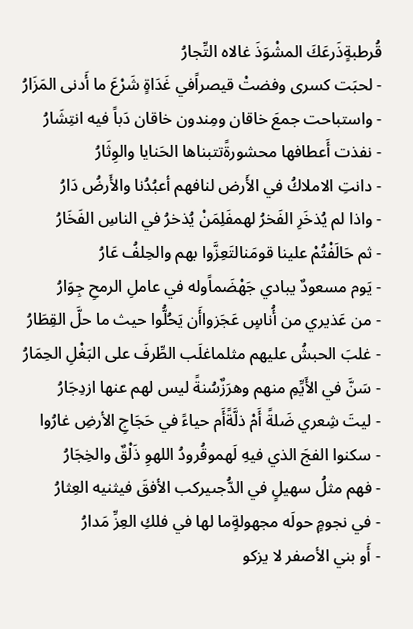قُرطبةٍذَرعَكَ المشْوَذَ غالاه التِّجارُ
- لحبَت كسرى وفضتْ قيصراًفي غَدَاةٍ شَرْعَ ما أَدنى المَزَارُ
- واستباحت جمعَ خاقان ومِندون خاقان دَباً فيه انتِشَارُ
- نفذت أَعطافها محشورةًتتبناها الحَنايا والوِثَارُ
- دانتِ الاملاكُ في الأَرض لنافهم أعبُدُنا والأَرضُ دَارُ
- واذا لم يُذخَرِ الفَخرُ لهمفَلِمَنْ يُذخرُ في الناسِ الفَخَارُ
- ثم حَالَفْتُمْ علينا قومَنالتَعِزَّوا بهم والحِلفُ عَارُ
- يَوم مسعودٌ يبادي جَهْضَماًوله في عاملِ الرمحِ جِوَارُ
- من عَذيري من أُناسٍ عَجَزواأَن يَحُلُّوا حيث ما حلَّ القِطَارُ
- غلبَ الحبشُ عليهم مثلماغلَب الطِّرفَ على البَغْلِ الحِمَارُ
- سَنَّ في الأَيِّمِ منهم وهرَزٌسُنةً ليس لهم عنها ازدِجَارُ
- ليتَ شِعري ضَلةً أَمْ ذلَّةًأَم حياءً في حَجَاجِ الأرضِ غارُوا
- سكنوا الفجَ الذي فيهِ لَهموقُرودُ اللهوِ ذَلْقٌ والخِجَارُ
- فهم مثلُ سهيلٍ في الدُّجىيركب الأفقَ فيثنيه العِثارُ
- في نجومٍ حولَه مجهولةٍما لها في فلكِ العِزِّ مَدارُ
- أَو بني الأصفر لا يزكو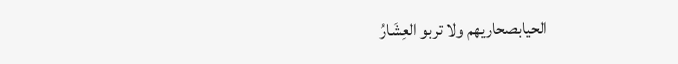الحيابصحاريهم ولا تربو العِشَارُ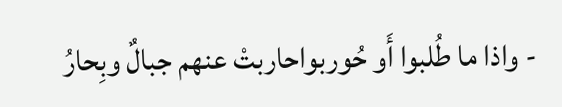- واذا ما طُلبوا أَو حُوربواحاربتْ عنهم جبالٌ وبِحارُ